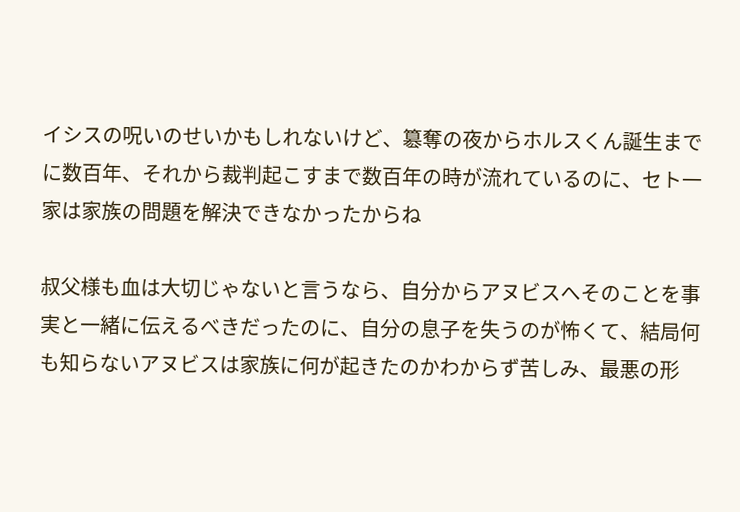イシスの呪いのせいかもしれないけど、簒奪の夜からホルスくん誕生までに数百年、それから裁判起こすまで数百年の時が流れているのに、セト一家は家族の問題を解決できなかったからね

叔父様も血は大切じゃないと言うなら、自分からアヌビスへそのことを事実と一緒に伝えるべきだったのに、自分の息子を失うのが怖くて、結局何も知らないアヌビスは家族に何が起きたのかわからず苦しみ、最悪の形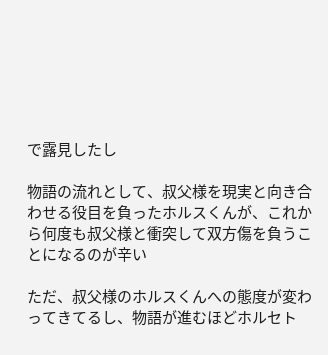で露見したし

物語の流れとして、叔父様を現実と向き合わせる役目を負ったホルスくんが、これから何度も叔父様と衝突して双方傷を負うことになるのが辛い

ただ、叔父様のホルスくんへの態度が変わってきてるし、物語が進むほどホルセト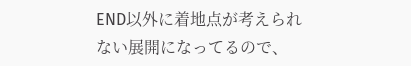END以外に着地点が考えられない展開になってるので、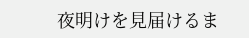夜明けを見届けるま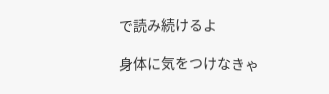で読み続けるよ

身体に気をつけなきゃ